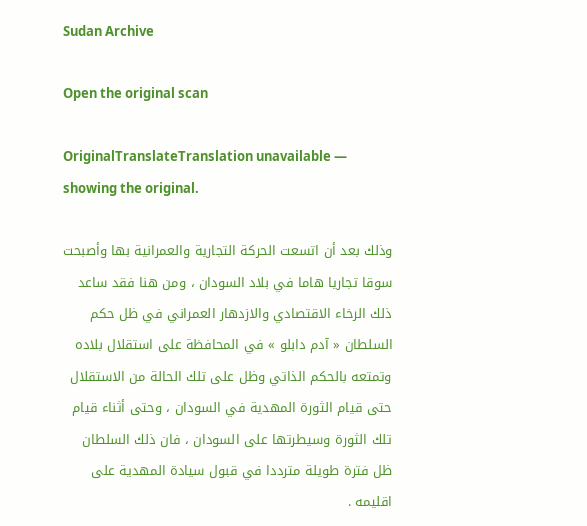Sudan Archive

Open the original scan

OriginalTranslateTranslation unavailable — showing the original.

وذلك بعد أن اتسعت الحركة التجارية والعمرانية بها وأصبحت سوقا تجاريا هاما في بلاد السودان ، ومن هنا فقد ساعد ذلك الرخاء الاقتصادي والازدهار العمراني في ظل حكم السلطان « آدم دابلو » في المحافظة على استقلال بلاده وتمتعه بالحكم الذاتي وظل على تلك الحالة من الاستقلال حتى قيام الثورة المهدية في السودان ، وحتى أثناء قيام تلك الثورة وسيطرتها على السودان ، فان ذلك السلطان ظل فترة طويلة مترددا في قبول سيادة المهدية على اقليمه .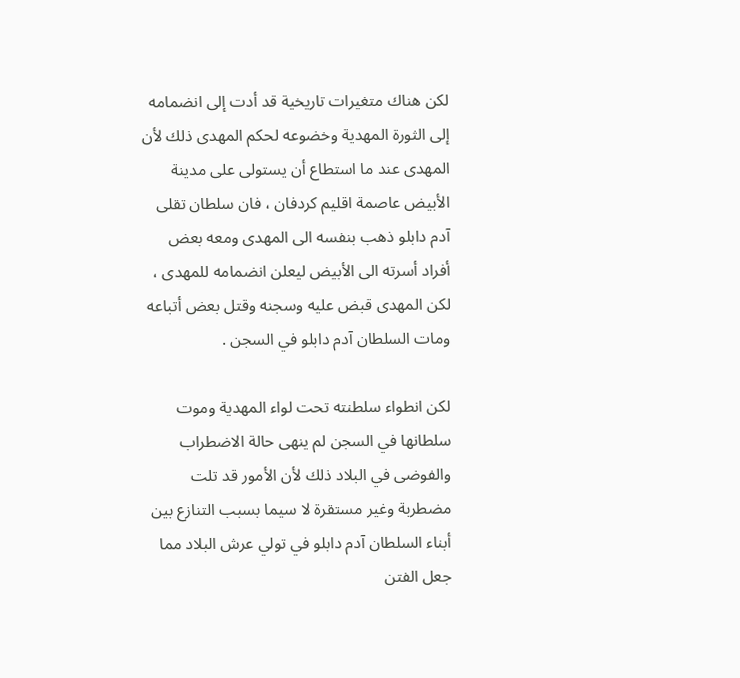لكن هناك متغيرات تاريخية قد أدت إلى انضمامه إلى الثورة المهدية وخضوعه لحكم المهدى ذلك لأن المهدى عند ما استطاع أن يستولى على مدينة الأبيض عاصمة اقليم كردفان ، فان سلطان تقلى آدم دابلو ذهب بنفسه الى المهدى ومعه بعض أفراد أسرته الى الأبيض ليعلن انضمامه للمهدى ، لكن المهدى قبض عليه وسجنه وقتل بعض أتباعه ومات السلطان آدم دابلو في السجن .

لكن انطواء سلطنته تحت لواء المهدية وموت سلطانها في السجن لم ينهى حالة الاضطراب والفوضى في البلاد ذلك لأن الأمور قد تلت مضطربة وغير مستقرة لا سيما بسبب التنازع بين أبناء السلطان آدم دابلو في تولي عرش البلاد مما جعل الفتن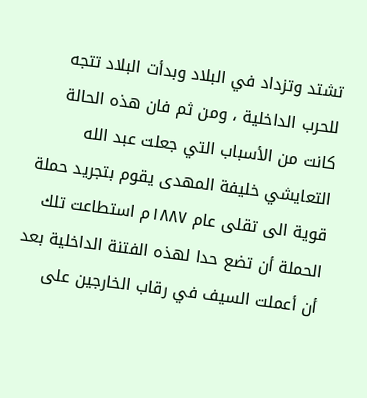تشتد وتزداد في البلاد وبدأت البلاد تتجه للحرب الداخلية ، ومن ثم فان هذه الحالة كانت من الأسباب التي جعلت عبد الله التعايشي خليفة المهدى يقوم بتجريد حملة قوية الى تقلى عام ۱۸۸۷م استطاعت تلك الحملة أن تضع حدا لهذه الفتنة الداخلية بعد أن أعملت السيف في رقاب الخارجين على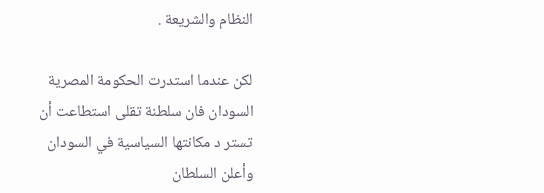النظام والشريعة .

لكن عندما استدرت الحكومة المصرية السودان فان سلطنة تقلى استطاعت أن تستر د مكانتها السياسية في السودان وأعلن السلطان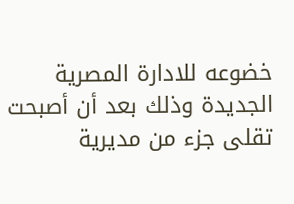خضوعه للادارة المصرية الجديدة وذلك بعد أن أصبحت تقلى جزء من مديرية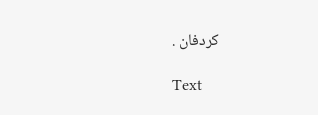كردفان .

Text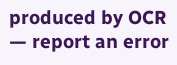produced by OCR — report an error